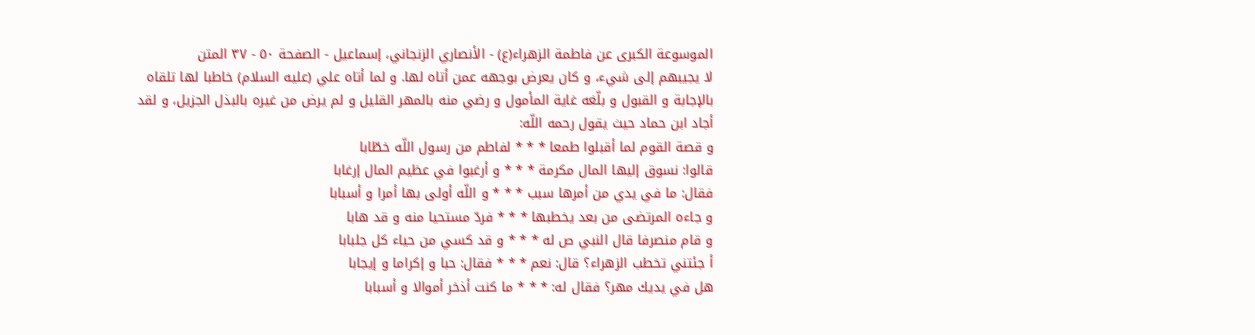الموسوعة الكبرى عن فاطمة الزهراء(ع) - الأنصاري الزنجاني، إسماعيل - الصفحة ٥٠ - ٣٧ المتن
لا يجيبهم إلى شيء، و كان يعرض بوجهه عمن أتاه لها. و لما أتاه علي (عليه السلام) خاطبا لها تلقاه بالإجابة و القبول و بلّغه غاية المأمول و رضي منه بالمهر القليل و لم يرض من غيره بالبذل الجزيل، و لقد أجاد ابن حماد حيث يقول رحمه اللّه:
و قصة القوم لما أقبلوا طمعا * * * لفاطم من رسول اللّه خطّابا
قالوا: نسوق إليها المال مكرمة * * * و أرغبوا في عظيم المال إرغابا
فقال: ما في يدي من أمرها سبب * * * و اللّه أولى بها أمرا و أسبابا
و جاءه المرتضى من بعد يخطبها * * * فردّ مستحيا منه و قد هابا
و قام منصرفا قال النبي ص له * * * و قد كسي من حياء كل جلبابا
أ جئتني تخطب الزهراء؟ قال: نعم * * * فقال: حبا و إكراما و إيجابا
هل في يديك مهر؟ فقال له: * * * ما كنت أذخر أموالا و أسبابا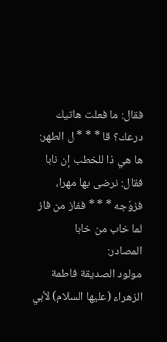فقال: ما فعلت هاتيك درعك؟ قا * * * ل الطهر: ها هي ذا للخطب إن نابا
فقال: نرضى بها مهرا، فزوّجه * * * ففاز من فاز لما خاب من خابا
المصادر:
مولود الصديقة فاطمة الزهراء (عليها السلام) لأبي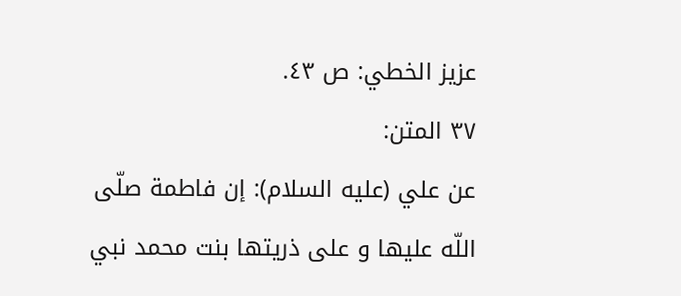عزيز الخطي: ص ٤٣.
٣٧ المتن:
عن علي (عليه السلام): إن فاطمة صلّى اللّه عليها و على ذريتها بنت محمد نبي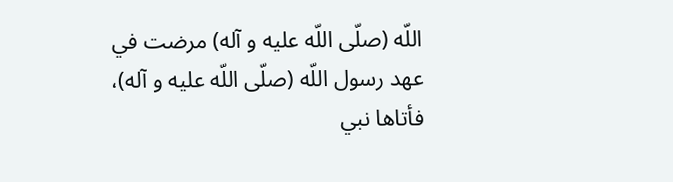اللّه (صلّى اللّه عليه و آله) مرضت في عهد رسول اللّه (صلّى اللّه عليه و آله)، فأتاها نبي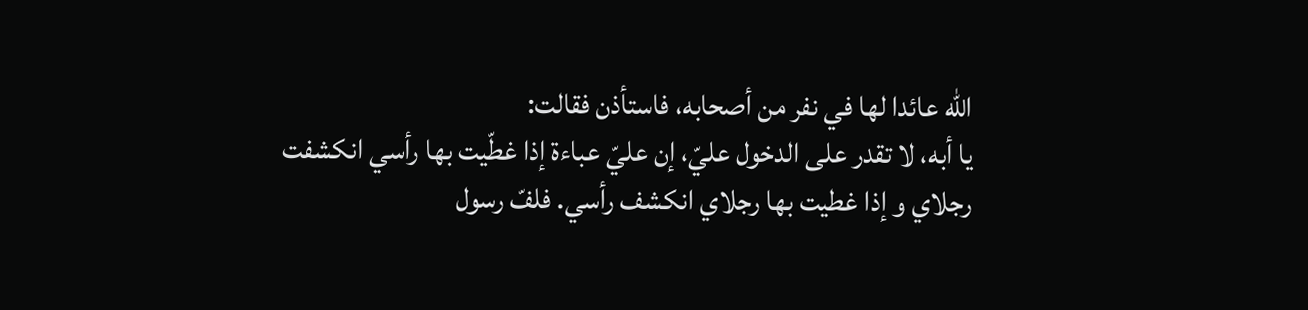اللّه عائدا لها في نفر من أصحابه، فاستأذن فقالت:
يا أبه، لا تقدر على الدخول عليّ، إن عليّ عباءة إذا غطّيت بها رأسي انكشفت رجلاي و إذا غطيت بها رجلاي انكشف رأسي. فلفّ رسول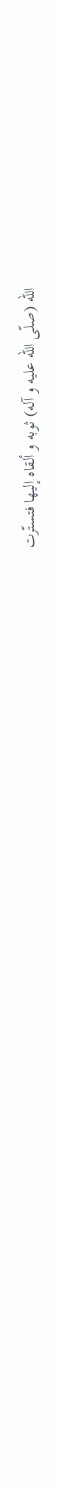اللّه (صلّى اللّه عليه و آله) ثوبه و ألقاه إليها فتستّرت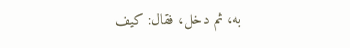به، ثم دخل، فقال: كيف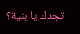تجدك يا بنية؟